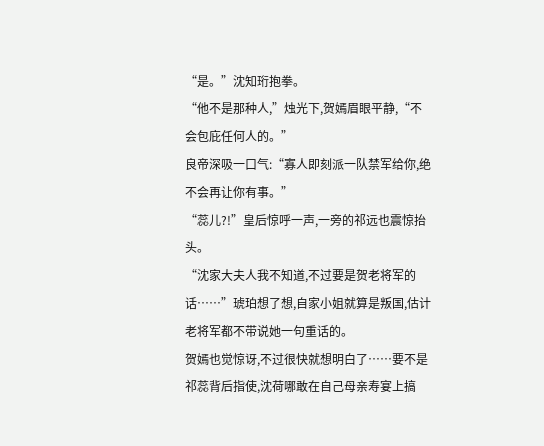“是。”沈知珩抱拳。
“他不是那种人,”烛光下,贺嫣眉眼平静,“不会包庇任何人的。”
良帝深吸一口气:“寡人即刻派一队禁军给你,绝不会再让你有事。”
“蕊儿?!”皇后惊呼一声,一旁的祁远也震惊抬头。
“沈家大夫人我不知道,不过要是贺老将军的话……”琥珀想了想,自家小姐就算是叛国,估计老将军都不带说她一句重话的。
贺嫣也觉惊讶,不过很快就想明白了……要不是祁蕊背后指使,沈荷哪敢在自己母亲寿宴上搞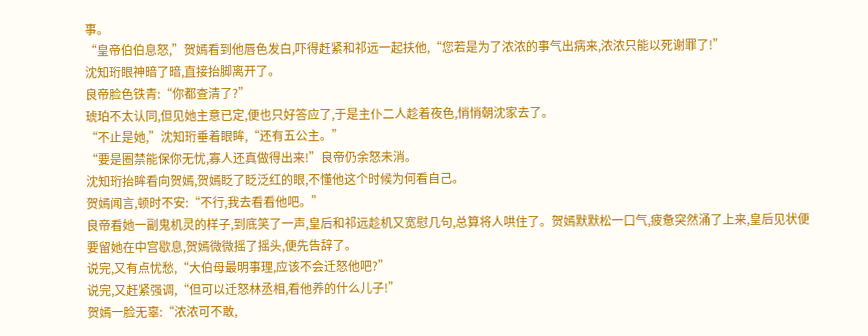事。
“皇帝伯伯息怒,”贺嫣看到他唇色发白,吓得赶紧和祁远一起扶他,“您若是为了浓浓的事气出病来,浓浓只能以死谢罪了!”
沈知珩眼神暗了暗,直接抬脚离开了。
良帝脸色铁青:“你都查清了?”
琥珀不太认同,但见她主意已定,便也只好答应了,于是主仆二人趁着夜色,悄悄朝沈家去了。
“不止是她,”沈知珩垂着眼眸,“还有五公主。”
“要是圈禁能保你无忧,寡人还真做得出来!”良帝仍余怒未消。
沈知珩抬眸看向贺嫣,贺嫣眨了眨泛红的眼,不懂他这个时候为何看自己。
贺嫣闻言,顿时不安:“不行,我去看看他吧。”
良帝看她一副鬼机灵的样子,到底笑了一声,皇后和祁远趁机又宽慰几句,总算将人哄住了。贺嫣默默松一口气,疲惫突然涌了上来,皇后见状便要留她在中宫歇息,贺嫣微微摇了摇头,便先告辞了。
说完,又有点忧愁,“大伯母最明事理,应该不会迁怒他吧?”
说完,又赶紧强调,“但可以迁怒林丞相,看他养的什么儿子!”
贺嫣一脸无辜:“浓浓可不敢,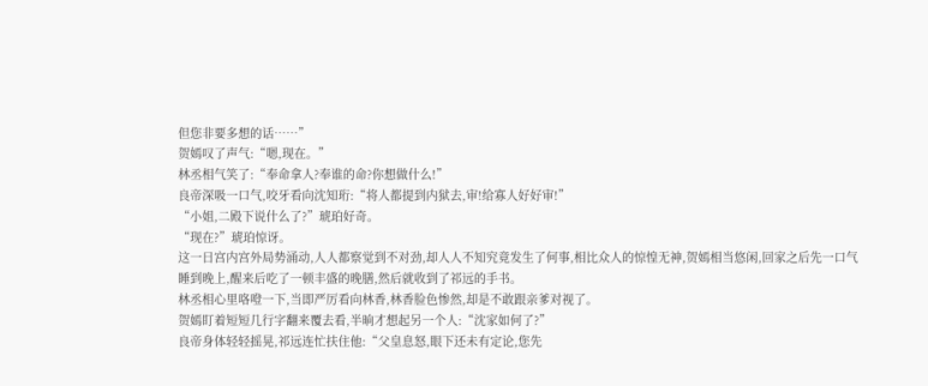但您非要多想的话……”
贺嫣叹了声气:“嗯,现在。”
林丞相气笑了:“奉命拿人?奉谁的命?你想做什么!”
良帝深吸一口气,咬牙看向沈知珩:“将人都提到内狱去,审!给寡人好好审!”
“小姐,二殿下说什么了?”琥珀好奇。
“现在?”琥珀惊讶。
这一日宫内宫外局势涌动,人人都察觉到不对劲,却人人不知究竟发生了何事,相比众人的惊惶无神,贺嫣相当悠闲,回家之后先一口气睡到晚上,醒来后吃了一顿丰盛的晚膳,然后就收到了祁远的手书。
林丞相心里咯噔一下,当即严厉看向林香,林香脸色惨然,却是不敢跟亲爹对视了。
贺嫣盯着短短几行字翻来覆去看,半晌才想起另一个人:“沈家如何了?”
良帝身体轻轻摇晃,祁远连忙扶住他:“父皇息怒,眼下还未有定论,您先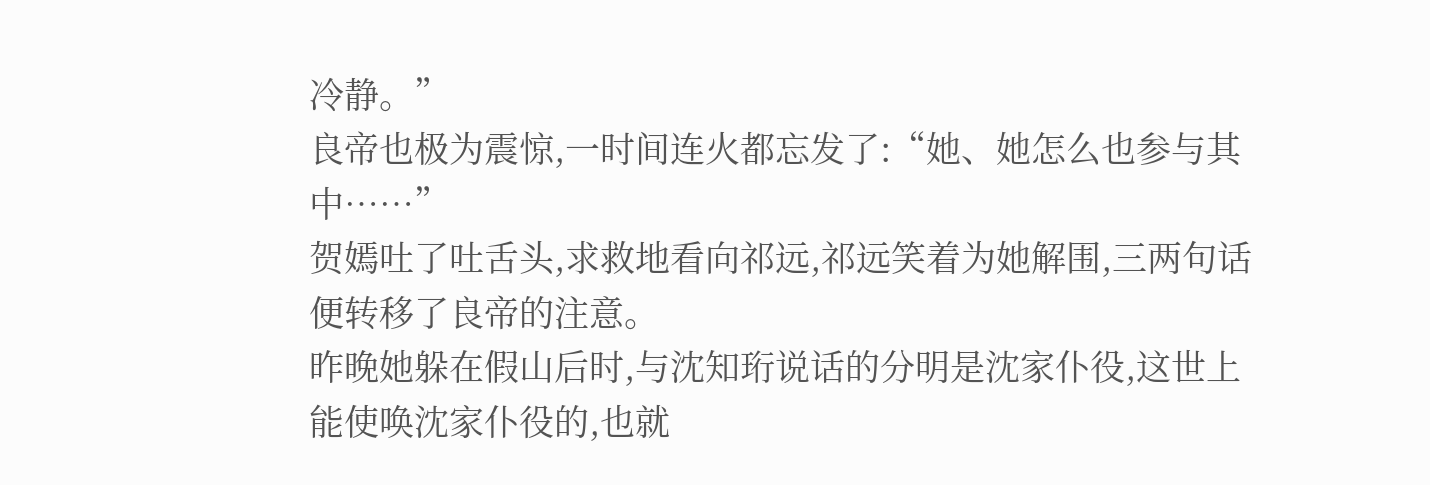冷静。”
良帝也极为震惊,一时间连火都忘发了:“她、她怎么也参与其中……”
贺嫣吐了吐舌头,求救地看向祁远,祁远笑着为她解围,三两句话便转移了良帝的注意。
昨晚她躲在假山后时,与沈知珩说话的分明是沈家仆役,这世上能使唤沈家仆役的,也就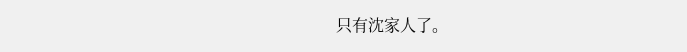只有沈家人了。